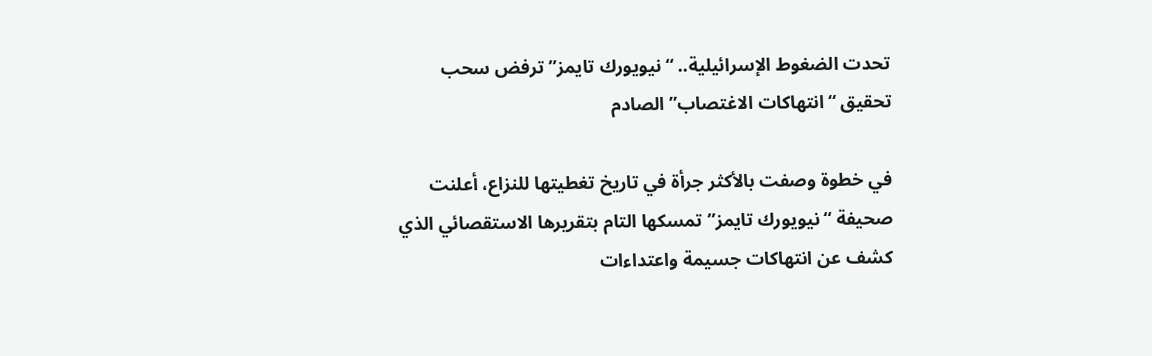تحدت الضغوط الإسرائيلية.. “نيويورك تايمز” ترفض سحب تحقيق “انتهاكات الاغتصاب” الصادم

في خطوة وصفت بالأكثر جرأة في تاريخ تغطيتها للنزاع، أعلنت صحيفة “نيويورك تايمز” تمسكها التام بتقريرها الاستقصائي الذي كشف عن انتهاكات جسيمة واعتداءات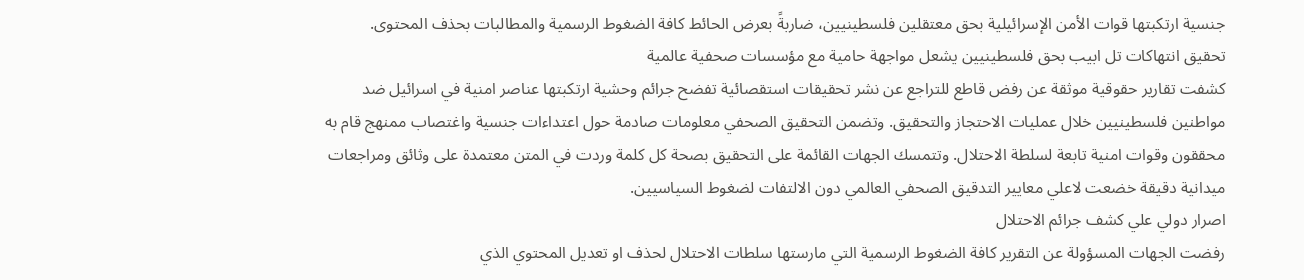جنسية ارتكبتها قوات الأمن الإسرائيلية بحق معتقلين فلسطينيين، ضاربةً بعرض الحائط كافة الضغوط الرسمية والمطالبات بحذف المحتوى.
تحقيق انتهاكات تل ابيب بحق فلسطينيين يشعل مواجهة حامية مع مؤسسات صحفية عالمية
كشفت تقارير حقوقية موثقة عن رفض قاطع للتراجع عن نشر تحقيقات استقصائية تفضح جرائم وحشية ارتكبتها عناصر امنية في اسرائيل ضد مواطنين فلسطينيين خلال عمليات الاحتجاز والتحقيق. وتضمن التحقيق الصحفي معلومات صادمة حول اعتداءات جنسية واغتصاب ممنهج قام به محققون وقوات امنية تابعة لسلطة الاحتلال. وتتمسك الجهات القائمة على التحقيق بصحة كل كلمة وردت في المتن معتمدة على وثائق ومراجعات ميدانية دقيقة خضعت لاعلي معايير التدقيق الصحفي العالمي دون الالتفات لضغوط السياسيين.
اصرار دولي علي كشف جرائم الاحتلال
رفضت الجهات المسؤولة عن التقرير كافة الضغوط الرسمية التي مارستها سلطات الاحتلال لحذف او تعديل المحتوي الذي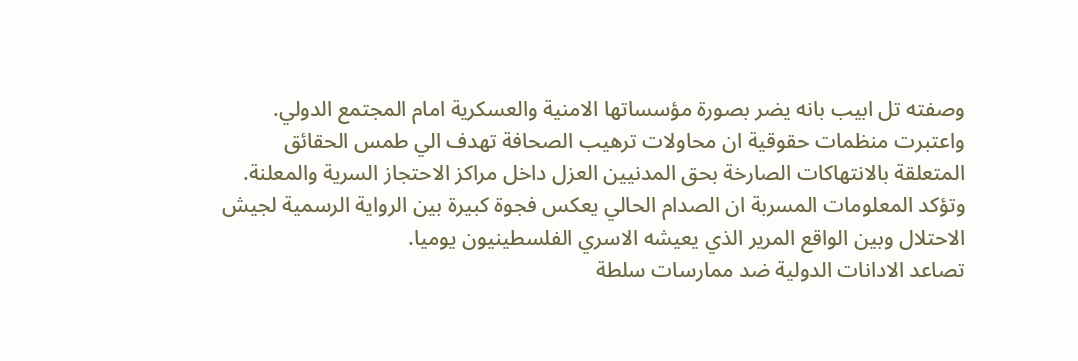وصفته تل ابيب بانه يضر بصورة مؤسساتها الامنية والعسكرية امام المجتمع الدولي. واعتبرت منظمات حقوقية ان محاولات ترهيب الصحافة تهدف الي طمس الحقائق المتعلقة بالانتهاكات الصارخة بحق المدنيين العزل داخل مراكز الاحتجاز السرية والمعلنة. وتؤكد المعلومات المسربة ان الصدام الحالي يعكس فجوة كبيرة بين الرواية الرسمية لجيش الاحتلال وبين الواقع المرير الذي يعيشه الاسري الفلسطينيون يوميا.
تصاعد الادانات الدولية ضد ممارسات سلطة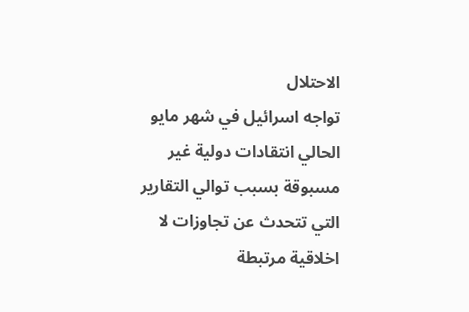الاحتلال
تواجه اسرائيل في شهر مايو الحالي انتقادات دولية غير مسبوقة بسبب توالي التقارير التي تتحدث عن تجاوزات لا اخلاقية مرتبطة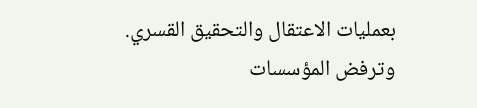بعمليات الاعتقال والتحقيق القسري. وترفض المؤسسات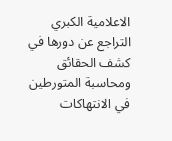الاعلامية الكبري التراجع عن دورها في كشف الحقائق ومحاسبة المتورطين في الانتهاكات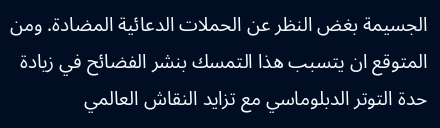الجسيمة بغض النظر عن الحملات الدعائية المضادة. ومن المتوقع ان يتسبب هذا التمسك بنشر الفضائح في زيادة حدة التوتر الدبلوماسي مع تزايد النقاش العالمي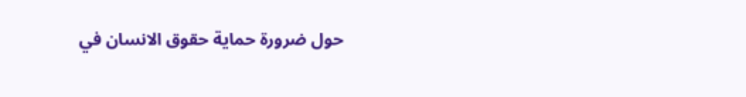حول ضرورة حماية حقوق الانسان في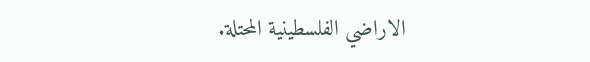الاراضي الفلسطينية المحتلة.